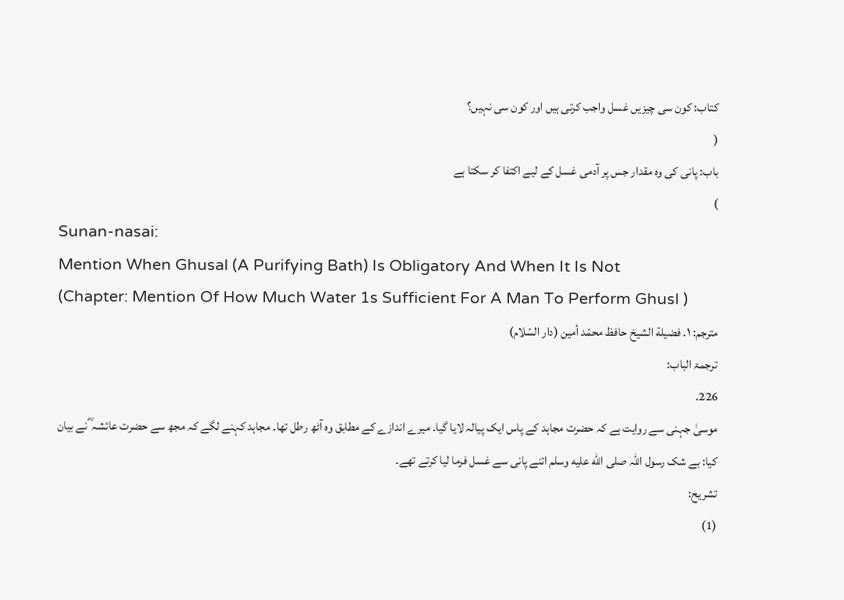کتاب: کون سی چیزیں غسل واجب کرتی ہیں اور کون سی نہیں؟
(
باب: پانی کی وہ مقدار جس پر آدمی غسل کے لیے اکتفا کر سکتا ہے
)
Sunan-nasai:
Mention When Ghusal (A Purifying Bath) Is Obligatory And When It Is Not
(Chapter: Mention Of How Much Water 1s Sufficient For A Man To Perform Ghusl )
مترجم: ١. فضيلة الشيخ حافظ محمّد أمين (دار السّلام)
ترجمۃ الباب:
226.
موسیٰ جہنی سے روایت ہے کہ حضرت مجاہد کے پاس ایک پیالہ لایا گیا۔ میرے اندازے کے مطابق وہ آٹھ رطل تھا۔ مجاہد کہنے لگے کہ مجھ سے حضرت عائشہ ؓ نے بیان کیا: بے شک رسول اللہ صلى الله عليه وسلم اتنے پانی سے غسل فرما لیا کرتے تھے۔
تشریح:
(1)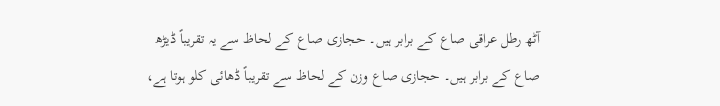آٹھ رطل عراقی صاع کے برابر ہیں۔ حجازی صاع کے لحاظ سے یہ تقریباً ڈیڑھ صاع کے برابر ہیں۔ حجازی صاع وزن کے لحاظ سے تقریباً ڈھائی کلو ہوتا ہے،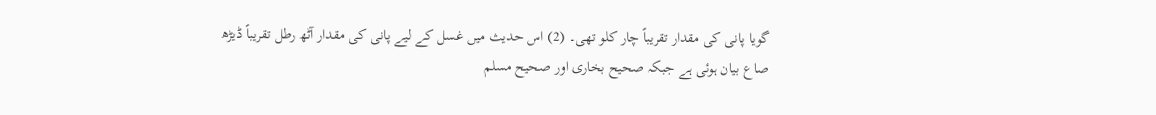گویا پانی کی مقدار تقریباً چار کلو تھی۔ (2) اس حدیث میں غسل کے لیے پانی کی مقدار آٹھ رطل تقریباً ڈیڑھ صاع بیان ہوئی ہے جبکہ صحیح بخاری اور صحیح مسلم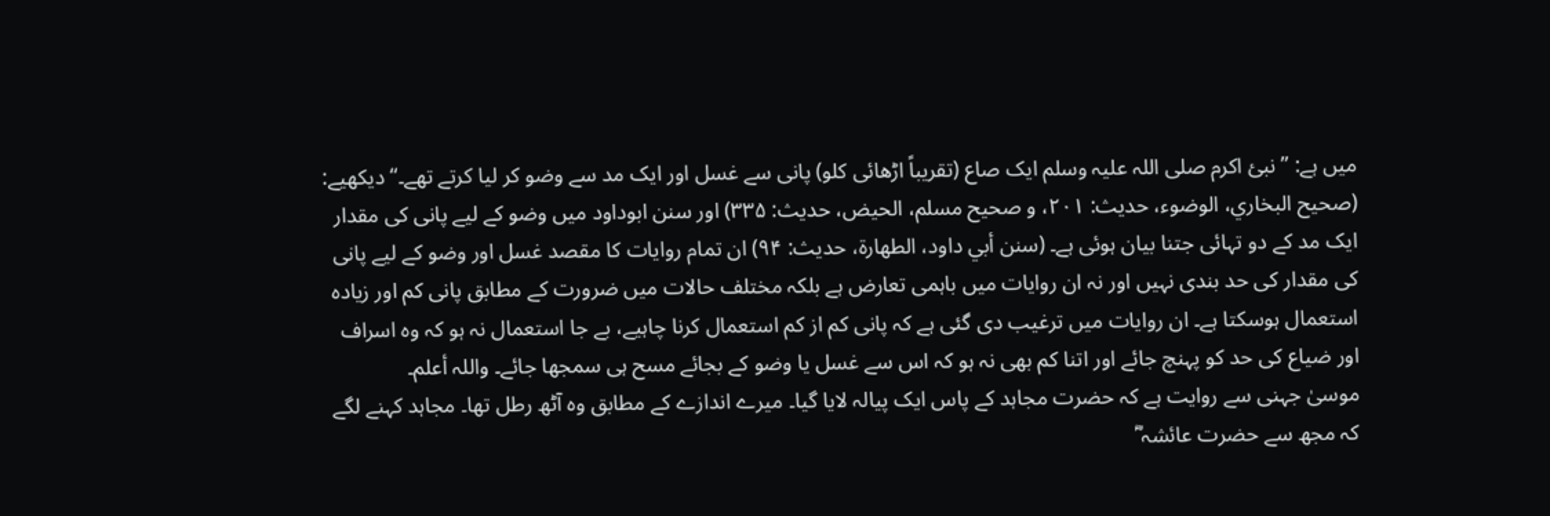میں ہے: ’’نبیٔ اکرم صلی اللہ علیہ وسلم ایک صاع (تقریباً اڑھائی کلو) پانی سے غسل اور ایک مد سے وضو کر لیا کرتے تھے۔‘‘ دیکھیے: (صحیح البخاري، الوضوء، حدیث: ۲۰۱، و صحیح مسلم، الحیض، حدیث: ۳۳۵) اور سنن ابوداود میں وضو کے لیے پانی کی مقدار ایک مد کے دو تہائی جتنا بیان ہوئی ہے۔ (سنن أبي داود، الطھارة، حدیث: ۹۴) ان تمام روایات کا مقصد غسل اور وضو کے لیے پانی کی مقدار کی حد بندی نہیں اور نہ ان روایات میں باہمی تعارض ہے بلکہ مختلف حالات میں ضرورت کے مطابق پانی کم اور زیادہ استعمال ہوسکتا ہے۔ ان روایات میں ترغیب دی گئی ہے کہ پانی کم از کم استعمال کرنا چاہیے، بے جا استعمال نہ ہو کہ وہ اسراف اور ضیاع کی حد کو پہنچ جائے اور اتنا کم بھی نہ ہو کہ اس سے غسل یا وضو کے بجائے مسح ہی سمجھا جائے۔ واللہ أعلم۔
موسیٰ جہنی سے روایت ہے کہ حضرت مجاہد کے پاس ایک پیالہ لایا گیا۔ میرے اندازے کے مطابق وہ آٹھ رطل تھا۔ مجاہد کہنے لگے کہ مجھ سے حضرت عائشہ ؓ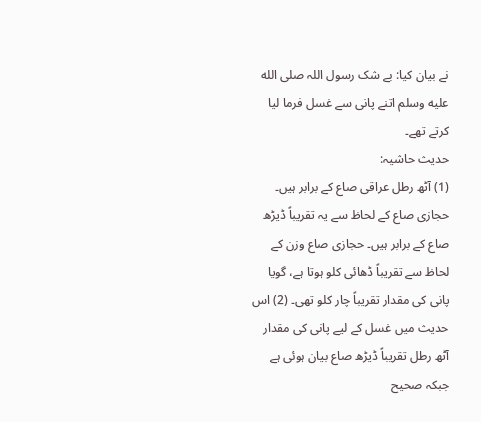نے بیان کیا: بے شک رسول اللہ صلى الله عليه وسلم اتنے پانی سے غسل فرما لیا کرتے تھے۔
حدیث حاشیہ:
(1) آٹھ رطل عراقی صاع کے برابر ہیں۔ حجازی صاع کے لحاظ سے یہ تقریباً ڈیڑھ صاع کے برابر ہیں۔ حجازی صاع وزن کے لحاظ سے تقریباً ڈھائی کلو ہوتا ہے، گویا پانی کی مقدار تقریباً چار کلو تھی۔ (2) اس حدیث میں غسل کے لیے پانی کی مقدار آٹھ رطل تقریباً ڈیڑھ صاع بیان ہوئی ہے جبکہ صحیح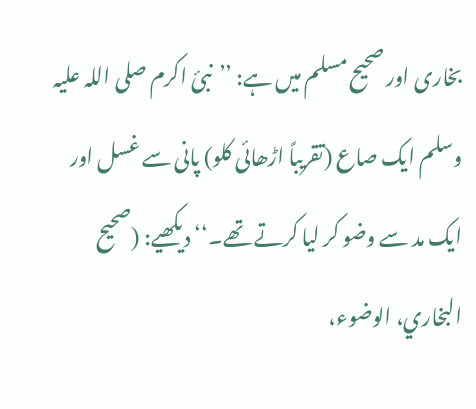بخاری اور صحیح مسلم میں ہے: ’’نبیٔ اکرم صلی اللہ علیہ وسلم ایک صاع (تقریباً اڑھائی کلو) پانی سے غسل اور ایک مد سے وضو کر لیا کرتے تھے۔‘‘ دیکھیے: (صحیح البخاري، الوضوء،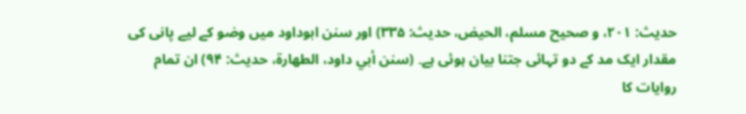حدیث: ۲۰۱، و صحیح مسلم، الحیض، حدیث: ۳۳۵) اور سنن ابوداود میں وضو کے لیے پانی کی مقدار ایک مد کے دو تہائی جتنا بیان ہوئی ہے۔ (سنن أبي داود، الطھارة، حدیث: ۹۴) ان تمام روایات کا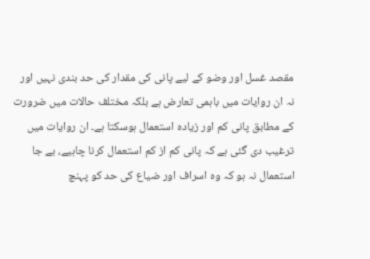مقصد غسل اور وضو کے لیے پانی کی مقدار کی حد بندی نہیں اور نہ ان روایات میں باہمی تعارض ہے بلکہ مختلف حالات میں ضرورت کے مطابق پانی کم اور زیادہ استعمال ہوسکتا ہے۔ ان روایات میں ترغیب دی گئی ہے کہ پانی کم از کم استعمال کرنا چاہیے، بے جا استعمال نہ ہو کہ وہ اسراف اور ضیاع کی حد کو پہنچ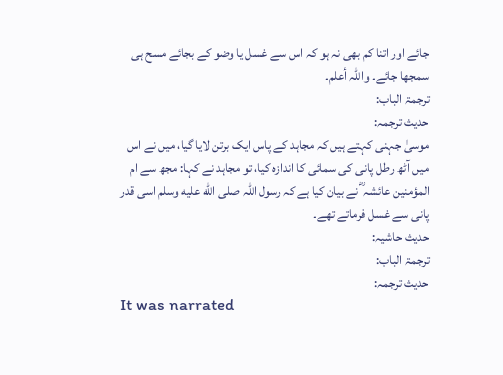جائے اور اتنا کم بھی نہ ہو کہ اس سے غسل یا وضو کے بجائے مسح ہی سمجھا جائے۔ واللہ أعلم۔
ترجمۃ الباب:
حدیث ترجمہ:
موسیٰ جہنی کہتے ہیں کہ مجاہد کے پاس ایک برتن لایا گیا، میں نے اس میں آٹھ رطل پانی کی سمائی کا اندازہ کیا، تو مجاہد نے کہا: مجھ سے ام المؤمنین عائشہ ؓ نے بیان کیا ہے کہ رسول اللہ صلى الله عليه وسلم اسی قدر پانی سے غسل فرماتے تھے۔
حدیث حاشیہ:
ترجمۃ الباب:
حدیث ترجمہ:
It was narrated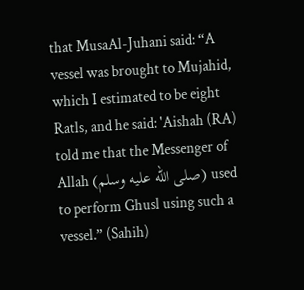that MusaAl-Juhani said: “A vessel was brought to Mujahid, which I estimated to be eight Ratls, and he said: 'Aishah (RA) told me that the Messenger of Allah (صلى الله عليه وسلم) used to perform Ghusl using such a vessel.” (Sahih)